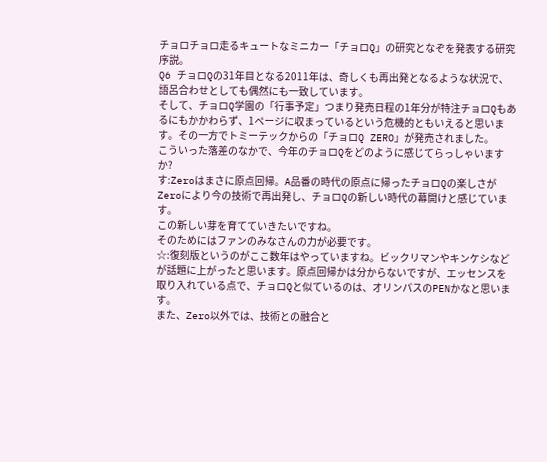チョロチョロ走るキュートなミニカー「チョロQ」の研究となぞを発表する研究序説。
Q6 チョロQの31年目となる2011年は、奇しくも再出発となるような状況で、語呂合わせとしても偶然にも一致しています。
そして、チョロQ学園の「行事予定」つまり発売日程の1年分が特注チョロQもあるにもかかわらず、1ページに収まっているという危機的ともいえると思います。その一方でトミーテックからの「チョロQ ZERO」が発売されました。
こういった落差のなかで、今年のチョロQをどのように感じてらっしゃいますか?
す:Zeroはまさに原点回帰。A品番の時代の原点に帰ったチョロQの楽しさがZeroにより今の技術で再出発し、チョロQの新しい時代の幕開けと感じています。
この新しい芽を育てていきたいですね。
そのためにはファンのみなさんの力が必要です。
☆:復刻版というのがここ数年はやっていますね。ビックリマンやキンケシなどが話題に上がったと思います。原点回帰かは分からないですが、エッセンスを取り入れている点で、チョロQと似ているのは、オリンパスのPENかなと思います。
また、Zero以外では、技術との融合と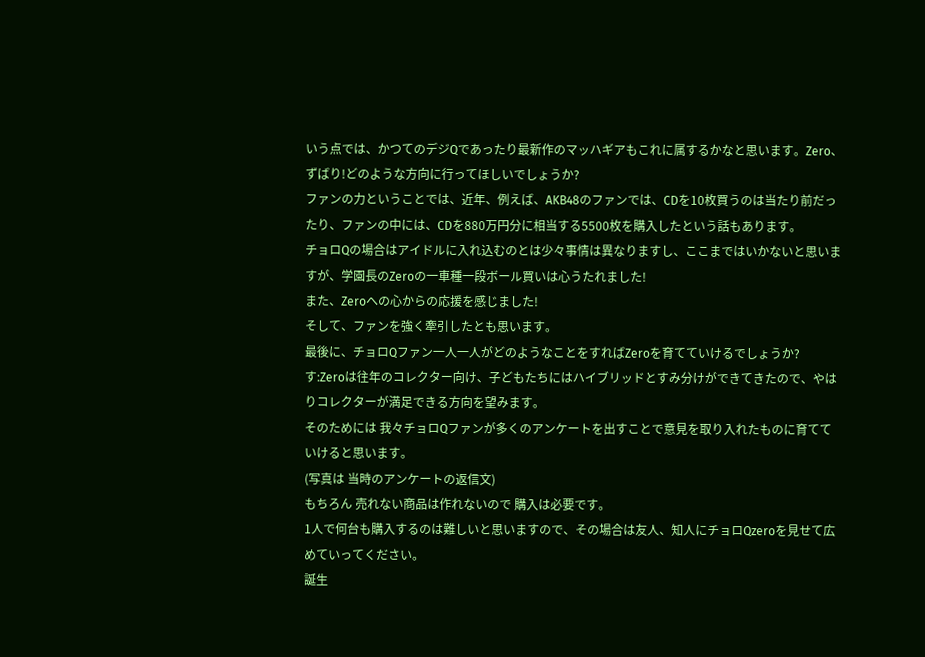いう点では、かつてのデジQであったり最新作のマッハギアもこれに属するかなと思います。Zero、ずばり!どのような方向に行ってほしいでしょうか?
ファンの力ということでは、近年、例えば、AKB48のファンでは、CDを10枚買うのは当たり前だったり、ファンの中には、CDを880万円分に相当する5500枚を購入したという話もあります。
チョロQの場合はアイドルに入れ込むのとは少々事情は異なりますし、ここまではいかないと思いますが、学園長のZeroの一車種一段ボール買いは心うたれました!
また、Zeroへの心からの応援を感じました!
そして、ファンを強く牽引したとも思います。
最後に、チョロQファン一人一人がどのようなことをすればZeroを育てていけるでしょうか?
す:Zeroは往年のコレクター向け、子どもたちにはハイブリッドとすみ分けができてきたので、やはりコレクターが満足できる方向を望みます。
そのためには 我々チョロQファンが多くのアンケートを出すことで意見を取り入れたものに育てていけると思います。
(写真は 当時のアンケートの返信文)
もちろん 売れない商品は作れないので 購入は必要です。
1人で何台も購入するのは難しいと思いますので、その場合は友人、知人にチョロQzeroを見せて広めていってください。
誕生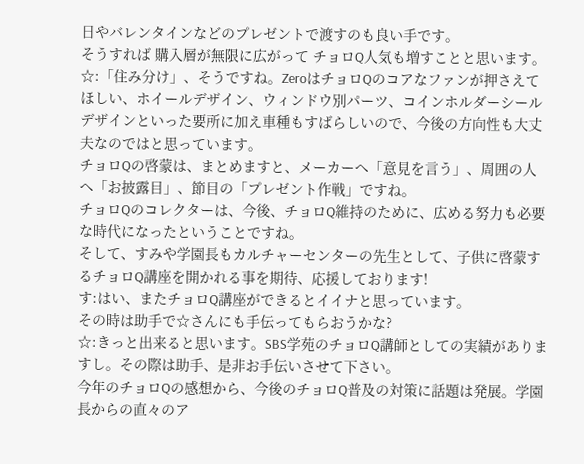日やバレンタインなどのプレゼントで渡すのも良い手です。
そうすれば 購入層が無限に広がって チョロQ人気も増すことと思います。
☆:「住み分け」、そうですね。ZeroはチョロQのコアなファンが押さえてほしい、ホイールデザイン、ウィンドウ別パーツ、コインホルダーシールデザインといった要所に加え車種もすばらしいので、今後の方向性も大丈夫なのではと思っています。
チョロQの啓蒙は、まとめますと、メーカーへ「意見を言う」、周囲の人へ「お披露目」、節目の「プレゼント作戦」ですね。
チョロQのコレクターは、今後、チョロQ維持のために、広める努力も必要な時代になったということですね。
そして、すみや学園長もカルチャーセンターの先生として、子供に啓蒙するチョロQ講座を開かれる事を期待、応援しております!
す:はい、またチョロQ講座ができるとイイナと思っています。
その時は助手で☆さんにも手伝ってもらおうかな?
☆:きっと出来ると思います。SBS学苑のチョロQ講師としての実績がありますし。その際は助手、是非お手伝いさせて下さい。
今年のチョロQの感想から、今後のチョロQ普及の対策に話題は発展。学園長からの直々のア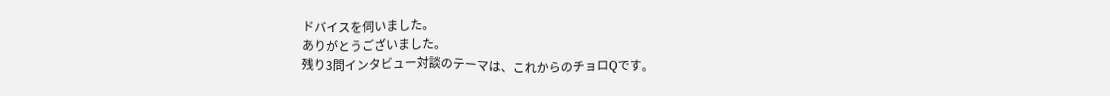ドバイスを伺いました。
ありがとうございました。
残り3問インタビュー対談のテーマは、これからのチョロQです。